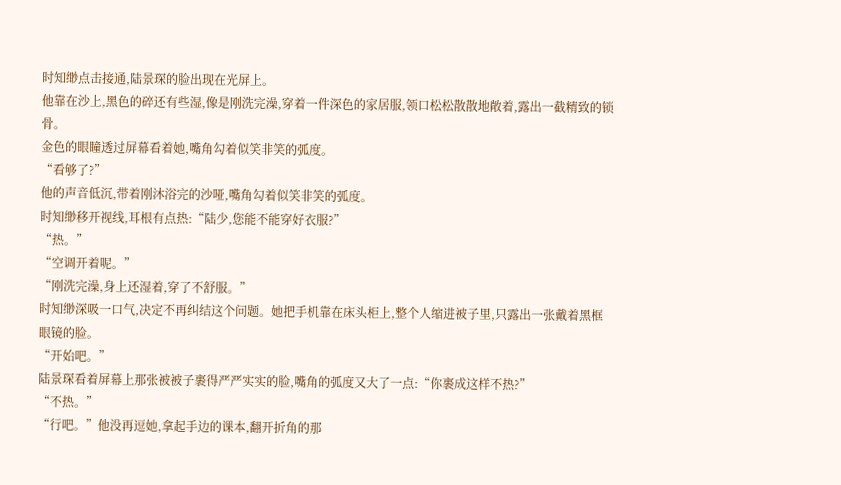时知缈点击接通,陆景琛的脸出现在光屏上。
他靠在沙上,黑色的碎还有些湿,像是刚洗完澡,穿着一件深色的家居服,领口松松散散地敞着,露出一截精致的锁骨。
金色的眼瞳透过屏幕看着她,嘴角勾着似笑非笑的弧度。
“看够了?”
他的声音低沉,带着刚沐浴完的沙哑,嘴角勾着似笑非笑的弧度。
时知缈移开视线,耳根有点热:“陆少,您能不能穿好衣服?”
“热。”
“空调开着呢。”
“刚洗完澡,身上还湿着,穿了不舒服。”
时知缈深吸一口气,决定不再纠结这个问题。她把手机靠在床头柜上,整个人缩进被子里,只露出一张戴着黑框眼镜的脸。
“开始吧。”
陆景琛看着屏幕上那张被被子裹得严严实实的脸,嘴角的弧度又大了一点:“你裹成这样不热?”
“不热。”
“行吧。”他没再逗她,拿起手边的课本,翻开折角的那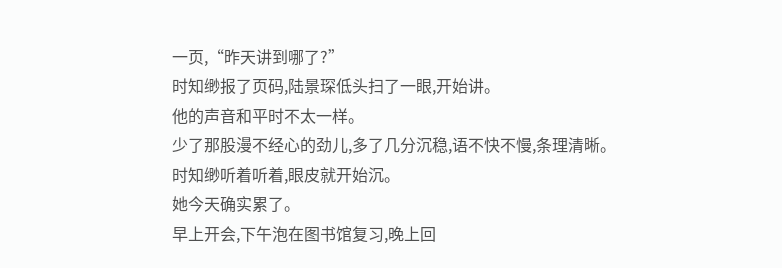一页,“昨天讲到哪了?”
时知缈报了页码,陆景琛低头扫了一眼,开始讲。
他的声音和平时不太一样。
少了那股漫不经心的劲儿,多了几分沉稳,语不快不慢,条理清晰。
时知缈听着听着,眼皮就开始沉。
她今天确实累了。
早上开会,下午泡在图书馆复习,晚上回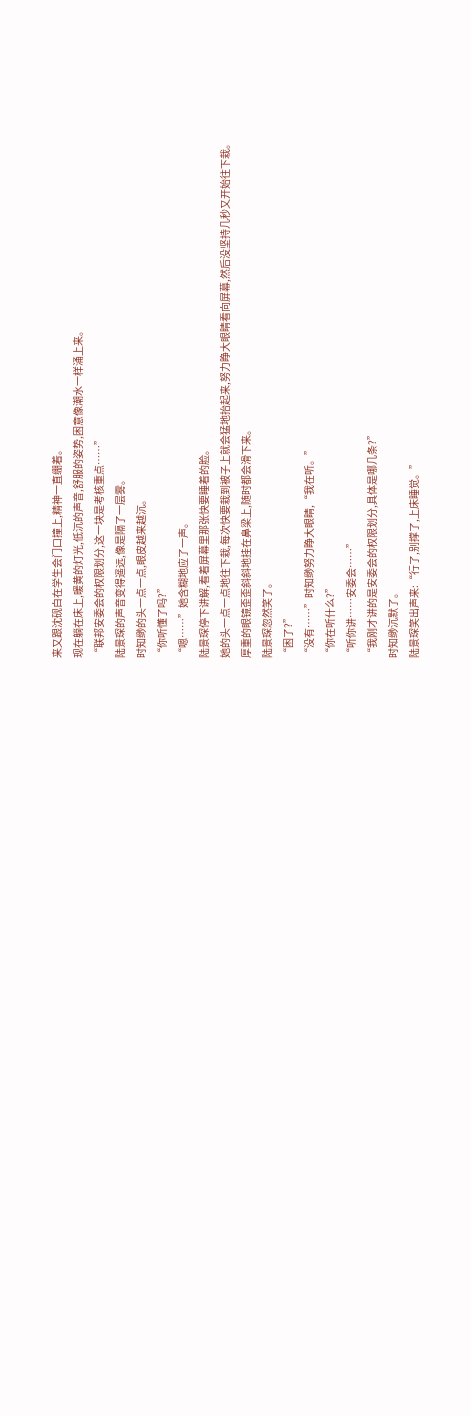来又跟沈砚白在学生会门口撞上,精神一直绷着。
现在躺在床上,暖黄的灯光,低沉的声音,舒服的姿势,困意像潮水一样涌上来。
“联邦安委会的权限划分,这一块是考核重点……”
陆景琛的声音变得遥远,像是隔了一层雾。
时知缈的头一点一点,眼皮越来越沉。
“你听懂了吗?”
“嗯……”她含糊地应了一声。
陆景琛停下讲解,看着屏幕里那张快要睡着的脸。
她的头一点一点地往下栽,每次快要栽到被子上就会猛地抬起来,努力睁大眼睛看向屏幕,然后没坚持几秒又开始往下栽。
厚重的眼镜歪歪斜斜地挂在鼻梁上,随时都会滑下来。
陆景琛忽然笑了。
“困了?”
“没有……”时知缈努力睁大眼睛,“我在听。”
“你在听什么?”
“听你讲……安委会……”
“我刚才讲的是安委会的权限划分,具体是哪几条?”
时知缈沉默了。
陆景琛笑出声来:“行了,别撑了,上床睡觉。”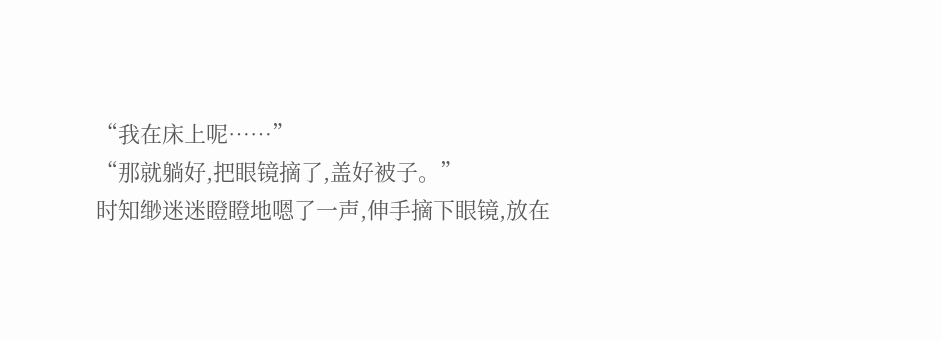“我在床上呢……”
“那就躺好,把眼镜摘了,盖好被子。”
时知缈迷迷瞪瞪地嗯了一声,伸手摘下眼镜,放在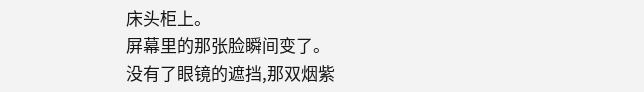床头柜上。
屏幕里的那张脸瞬间变了。
没有了眼镜的遮挡,那双烟紫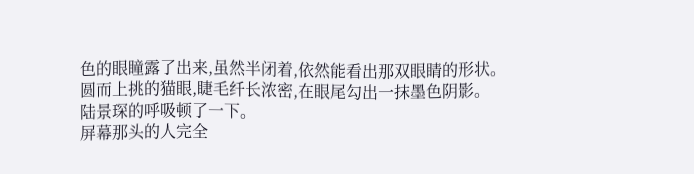色的眼瞳露了出来,虽然半闭着,依然能看出那双眼睛的形状。
圆而上挑的猫眼,睫毛纤长浓密,在眼尾勾出一抹墨色阴影。
陆景琛的呼吸顿了一下。
屏幕那头的人完全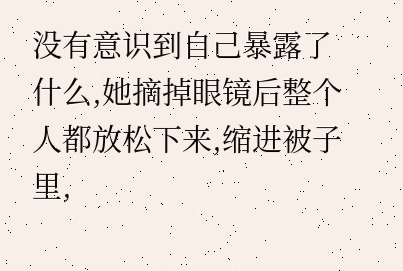没有意识到自己暴露了什么,她摘掉眼镜后整个人都放松下来,缩进被子里,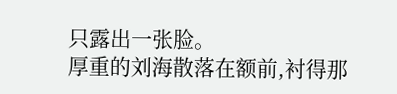只露出一张脸。
厚重的刘海散落在额前,衬得那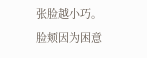张脸越小巧。
脸颊因为困意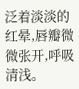泛着淡淡的红晕,唇瓣微微张开,呼吸清浅。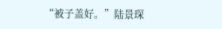“被子盖好。”陆景琛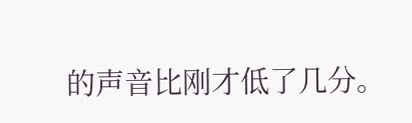的声音比刚才低了几分。